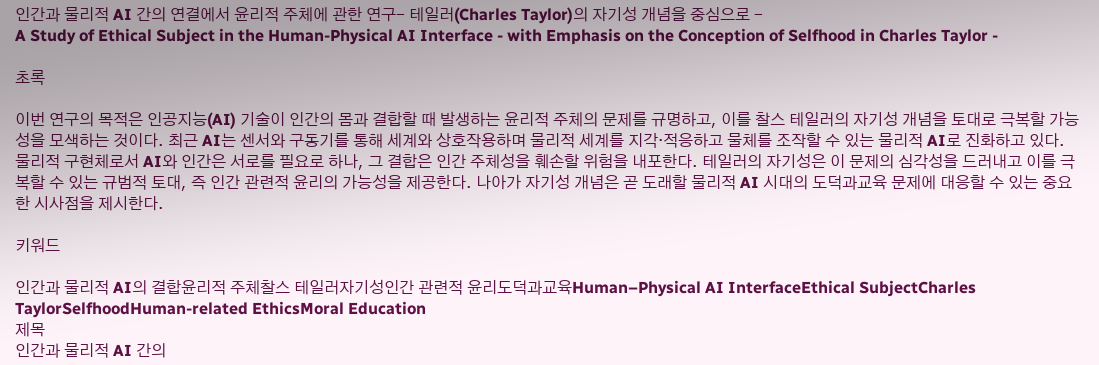인간과 물리적 AI 간의 연결에서 윤리적 주체에 관한 연구- 테일러(Charles Taylor)의 자기성 개념을 중심으로 -
A Study of Ethical Subject in the Human-Physical AI Interface - with Emphasis on the Conception of Selfhood in Charles Taylor -

초록

이번 연구의 목적은 인공지능(AI) 기술이 인간의 몸과 결합할 때 발생하는 윤리적 주체의 문제를 규명하고, 이를 찰스 테일러의 자기성 개념을 토대로 극복할 가능성을 모색하는 것이다. 최근 AI는 센서와 구동기를 통해 세계와 상호작용하며 물리적 세계를 지각·적응하고 물체를 조작할 수 있는 물리적 AI로 진화하고 있다. 물리적 구현체로서 AI와 인간은 서로를 필요로 하나, 그 결합은 인간 주체성을 훼손할 위험을 내포한다. 테일러의 자기성은 이 문제의 심각성을 드러내고 이를 극복할 수 있는 규범적 토대, 즉 인간 관련적 윤리의 가능성을 제공한다. 나아가 자기성 개념은 곧 도래할 물리적 AI 시대의 도덕과교육 문제에 대응할 수 있는 중요한 시사점을 제시한다.

키워드

인간과 물리적 AI의 결합윤리적 주체찰스 테일러자기성인간 관련적 윤리도덕과교육Human–Physical AI InterfaceEthical SubjectCharles TaylorSelfhoodHuman-related EthicsMoral Education
제목
인간과 물리적 AI 간의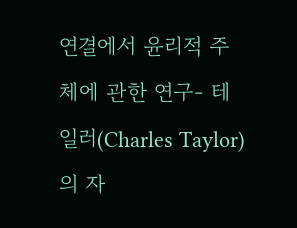연결에서 윤리적 주체에 관한 연구- 테일러(Charles Taylor)의 자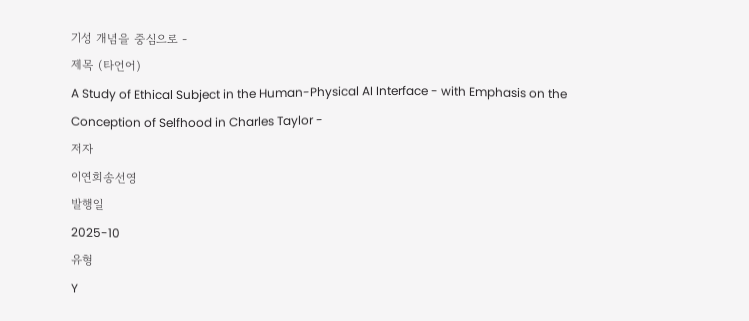기성 개념을 중심으로 -
제목 (타언어)
A Study of Ethical Subject in the Human-Physical AI Interface - with Emphasis on the Conception of Selfhood in Charles Taylor -
저자
이연희송선영
발행일
2025-10
유형
Y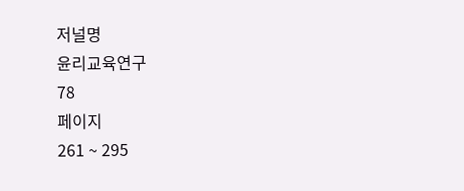저널명
윤리교육연구
78
페이지
261 ~ 295